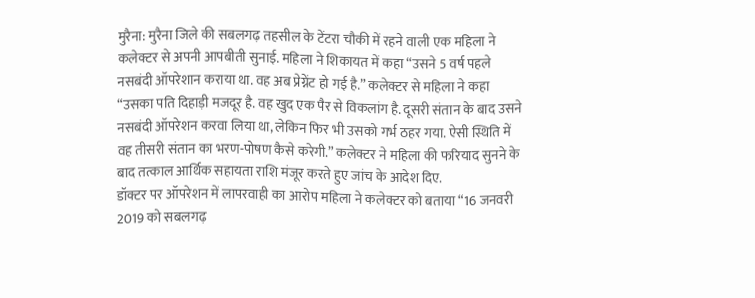मुरैना: मुरैना जिले की सबलगढ़ तहसील के टेंटरा चौकी में रहने वाली एक महिला ने कलेक्टर से अपनी आपबीती सुनाई. महिला ने शिकायत में कहा “उसने 5 वर्ष पहले नसबंदी ऑपरेशान कराया था. वह अब प्रेग्नेंट हो गई है.” कलेक्टर से महिला ने कहा “उसका पति दिहाड़ी मजदूर है. वह खुद एक पैर से विकलांग है. दूसरी संतान के बाद उसने नसबंदी ऑपरेशन करवा लिया था, लेकिन फिर भी उसको गर्भ ठहर गया. ऐसी स्थिति में वह तीसरी संतान का भरण-पोषण कैसे करेगी.” कलेक्टर ने महिला की फरियाद सुनने के बाद तत्काल आर्थिक सहायता राशि मंजूर करते हुए जांच के आदेश दिए.
डॉक्टर पर ऑपरेशन में लापरवाही का आरोप महिला ने कलेक्टर को बताया “16 जनवरी 2019 को सबलगढ़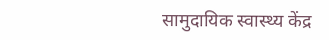सामुदायिक स्वास्थ्य केंद्र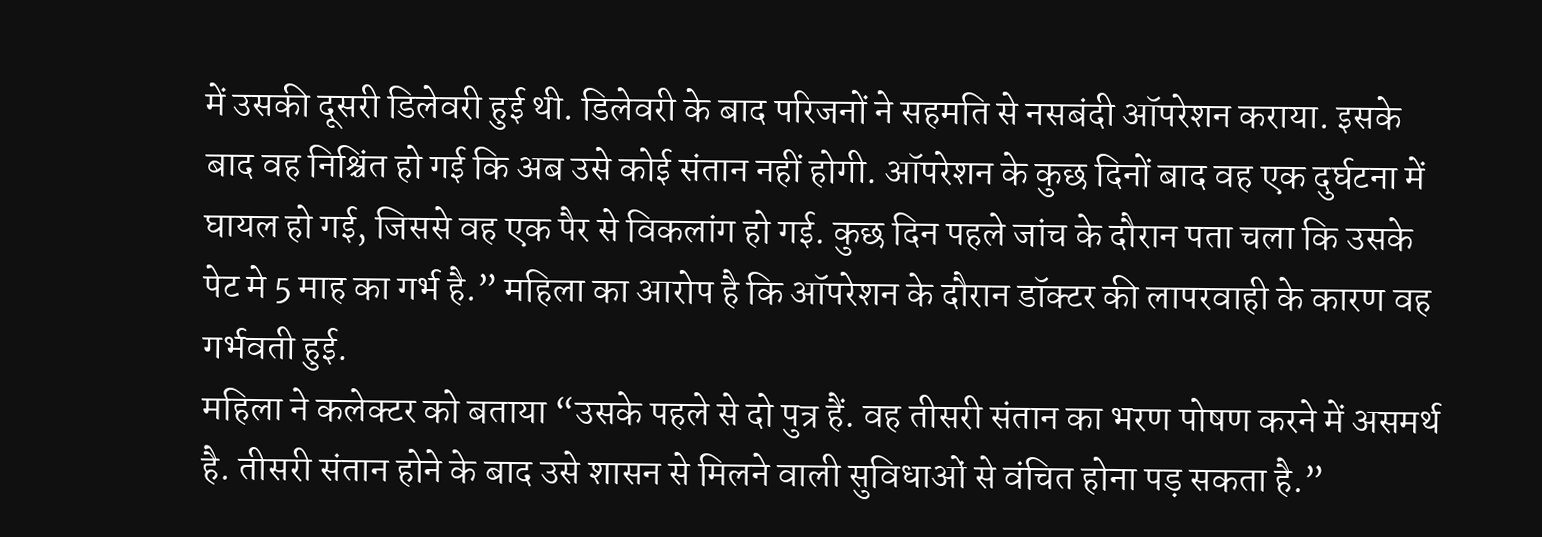में उसकी दूसरी डिलेवरी हुई थी. डिलेवरी के बाद परिजनों ने सहमति से नसबंदी ऑपरेशन कराया. इसके बाद वह निश्चिंत हो गई कि अब उसे कोई संतान नहीं होगी. ऑपरेशन के कुछ दिनों बाद वह एक दुर्घटना में घायल हो गई, जिससे वह एक पैर से विकलांग हो गई. कुछ दिन पहले जांच के दौरान पता चला कि उसके पेट मे 5 माह का गर्भ है.” महिला का आरोप है कि ऑपरेशन के दौरान डॉक्टर की लापरवाही के कारण वह गर्भवती हुई.
महिला ने कलेक्टर को बताया “उसके पहले से दो पुत्र हैं. वह तीसरी संतान का भरण पोषण करने में असमर्थ है. तीसरी संतान होने के बाद उसे शासन से मिलने वाली सुविधाओं से वंचित होना पड़ सकता है.”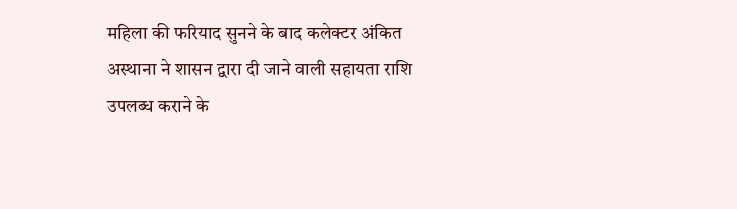महिला की फरियाद सुनने के बाद कलेक्टर अंकित अस्थाना ने शासन द्वारा दी जाने वाली सहायता राशि उपलब्ध कराने के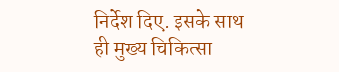निर्देश दिए. इसके साथ ही मुख्य चिकित्सा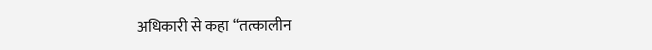अधिकारी से कहा “तत्कालीन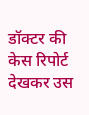डॉक्टर की केस रिपोर्ट देखकर उस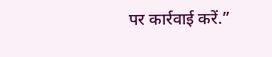पर कार्रवाई करें.”